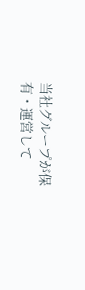当社グループが保有・運営して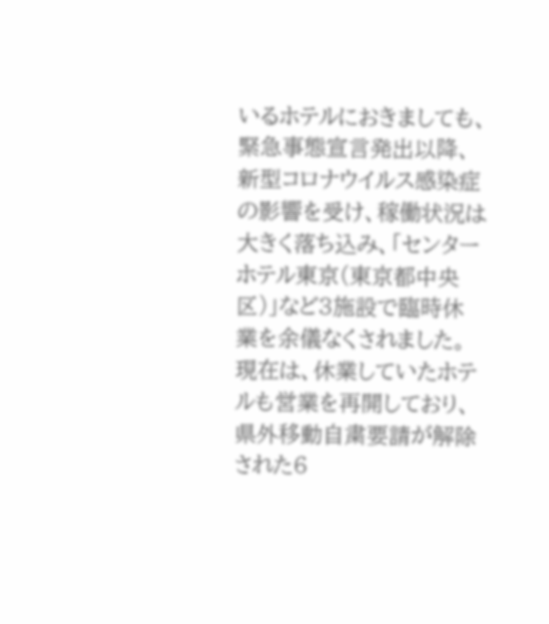いるホテルにおきましても、緊急事態宣言発出以降、新型コロナウイルス感染症の影響を受け、稼働状況は大きく落ち込み、「センターホテル東京(東京都中央区)」など3施設で臨時休業を余儀なくされました。現在は、休業していたホテルも営業を再開しており、県外移動自粛要請が解除された6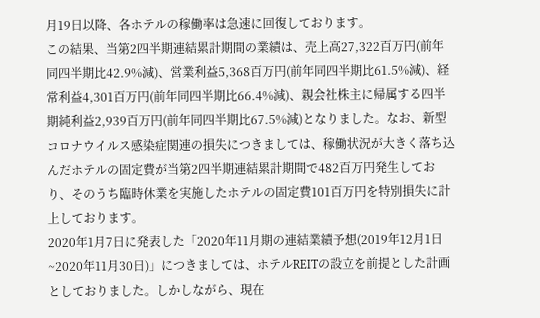月19日以降、各ホテルの稼働率は急速に回復しております。
この結果、当第2四半期連結累計期間の業績は、売上高27,322百万円(前年同四半期比42.9%減)、営業利益5,368百万円(前年同四半期比61.5%減)、経常利益4,301百万円(前年同四半期比66.4%減)、親会社株主に帰属する四半期純利益2,939百万円(前年同四半期比67.5%減)となりました。なお、新型コロナウイルス感染症関連の損失につきましては、稼働状況が大きく落ち込んだホテルの固定費が当第2四半期連結累計期間で482百万円発生しており、そのうち臨時休業を実施したホテルの固定費101百万円を特別損失に計上しております。
2020年1月7日に発表した「2020年11月期の連結業績予想(2019年12月1日~2020年11月30日)」につきましては、ホテルREITの設立を前提とした計画としておりました。しかしながら、現在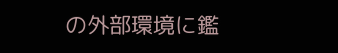の外部環境に鑑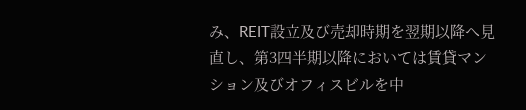み、REIT設立及び売却時期を翌期以降へ見直し、第3四半期以降においては賃貸マンション及びオフィスビルを中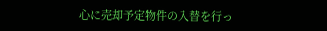心に売却予定物件の入替を行っ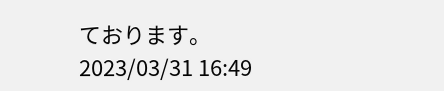ております。
2023/03/31 16:49